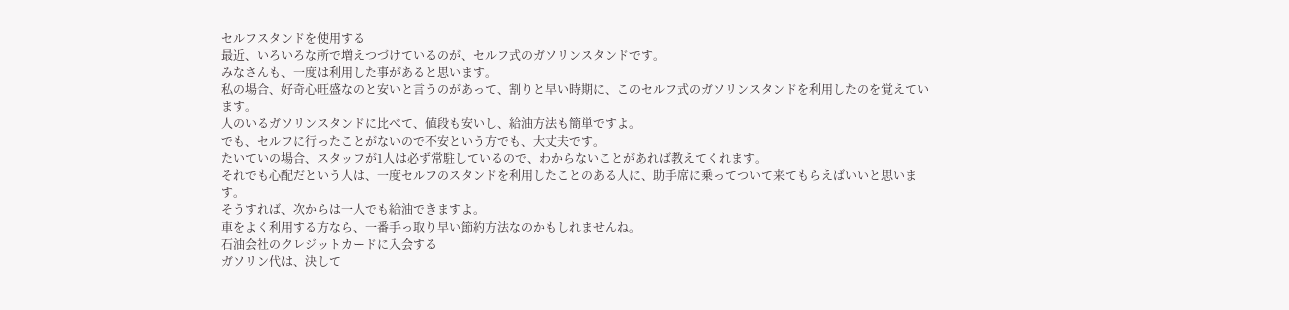セルフスタンドを使用する
最近、いろいろな所で増えつづけているのが、セルフ式のガソリンスタンドです。
みなさんも、一度は利用した事があると思います。
私の場合、好奇心旺盛なのと安いと言うのがあって、割りと早い時期に、このセルフ式のガソリンスタンドを利用したのを覚えています。
人のいるガソリンスタンドに比べて、値段も安いし、給油方法も簡単ですよ。
でも、セルフに行ったことがないので不安という方でも、大丈夫です。
たいていの場合、スタッフが1人は必ず常駐しているので、わからないことがあれば教えてくれます。
それでも心配だという人は、一度セルフのスタンドを利用したことのある人に、助手席に乗ってついて来てもらえばいいと思います。
そうすれば、次からは一人でも給油できますよ。
車をよく利用する方なら、一番手っ取り早い節約方法なのかもしれませんね。
石油会社のクレジットカードに入会する
ガソリン代は、決して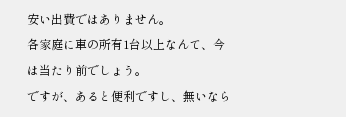安い出費ではありません。
各家庭に車の所有1台以上なんて、今は当たり前でしょう。
ですが、あると便利ですし、無いなら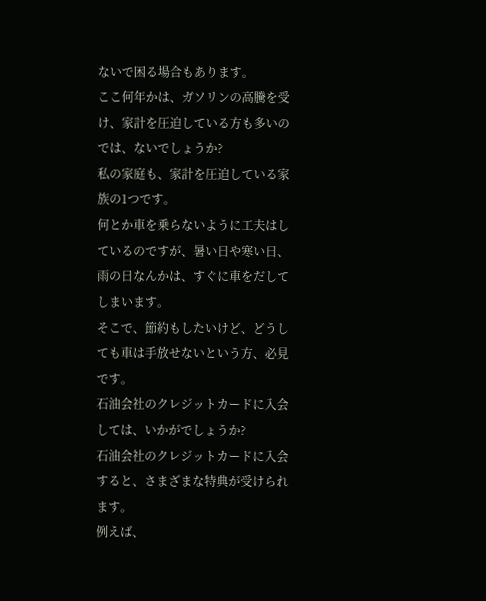ないで困る場合もあります。
ここ何年かは、ガソリンの高騰を受け、家計を圧迫している方も多いのでは、ないでしょうか?
私の家庭も、家計を圧迫している家族の1つです。
何とか車を乗らないように工夫はしているのですが、暑い日や寒い日、雨の日なんかは、すぐに車をだしてしまいます。
そこで、節約もしたいけど、どうしても車は手放せないという方、必見です。
石油会社のクレジットカードに入会しては、いかがでしょうか?
石油会社のクレジットカードに入会すると、さまざまな特典が受けられます。
例えば、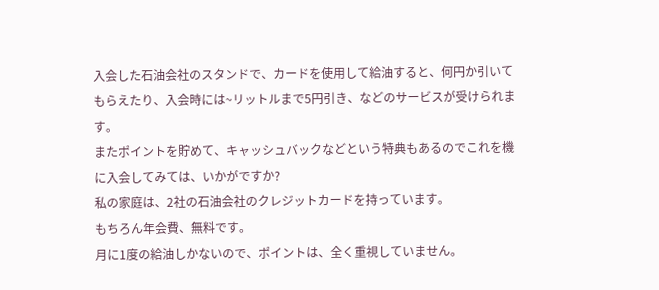入会した石油会社のスタンドで、カードを使用して給油すると、何円か引いてもらえたり、入会時には~リットルまで5円引き、などのサービスが受けられます。
またポイントを貯めて、キャッシュバックなどという特典もあるのでこれを機に入会してみては、いかがですか?
私の家庭は、2社の石油会社のクレジットカードを持っています。
もちろん年会費、無料です。
月に1度の給油しかないので、ポイントは、全く重視していません。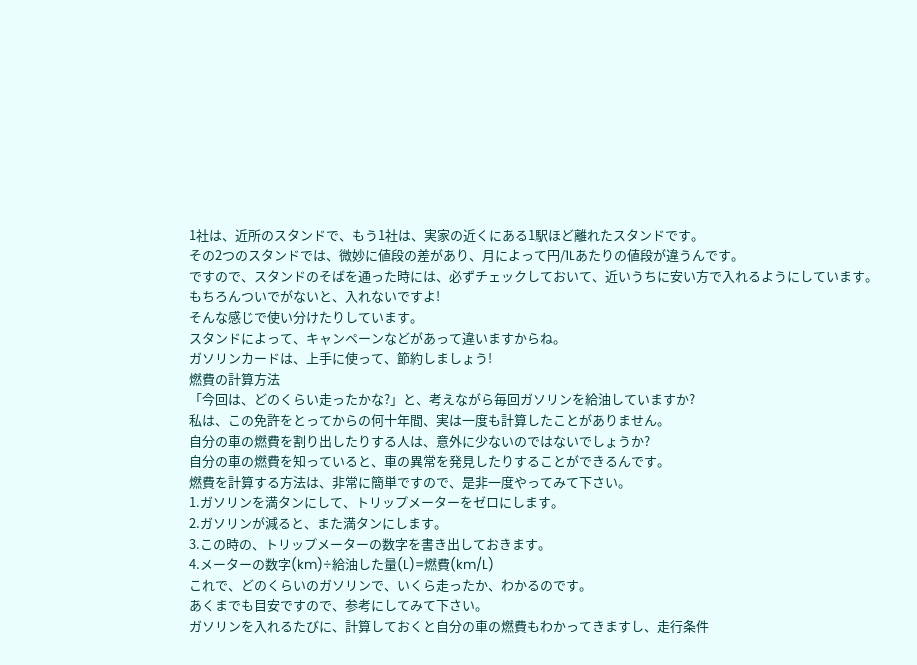1社は、近所のスタンドで、もう1社は、実家の近くにある1駅ほど離れたスタンドです。
その2つのスタンドでは、微妙に値段の差があり、月によって円/1Lあたりの値段が違うんです。
ですので、スタンドのそばを通った時には、必ずチェックしておいて、近いうちに安い方で入れるようにしています。
もちろんついでがないと、入れないですよ!
そんな感じで使い分けたりしています。
スタンドによって、キャンペーンなどがあって違いますからね。
ガソリンカードは、上手に使って、節約しましょう!
燃費の計算方法
「今回は、どのくらい走ったかな?」と、考えながら毎回ガソリンを給油していますか?
私は、この免許をとってからの何十年間、実は一度も計算したことがありません。
自分の車の燃費を割り出したりする人は、意外に少ないのではないでしょうか?
自分の車の燃費を知っていると、車の異常を発見したりすることができるんです。
燃費を計算する方法は、非常に簡単ですので、是非一度やってみて下さい。
1.ガソリンを満タンにして、トリップメーターをゼロにします。
2.ガソリンが減ると、また満タンにします。
3.この時の、トリップメーターの数字を書き出しておきます。
4.メーターの数字(km)÷給油した量(L)=燃費(km/L)
これで、どのくらいのガソリンで、いくら走ったか、わかるのです。
あくまでも目安ですので、参考にしてみて下さい。
ガソリンを入れるたびに、計算しておくと自分の車の燃費もわかってきますし、走行条件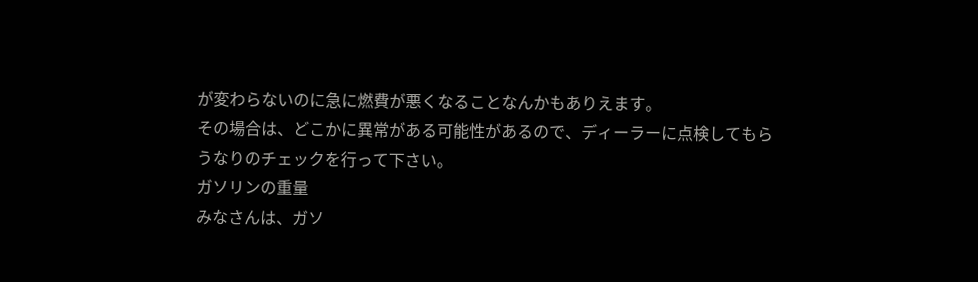が変わらないのに急に燃費が悪くなることなんかもありえます。
その場合は、どこかに異常がある可能性があるので、ディーラーに点検してもらうなりのチェックを行って下さい。
ガソリンの重量
みなさんは、ガソ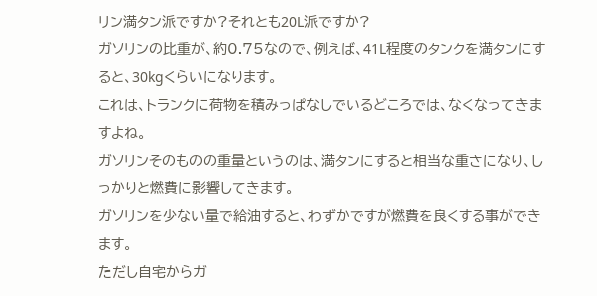リン満タン派ですか?それとも20L派ですか?
ガソリンの比重が、約0.75なので、例えば、41L程度のタンクを満タンにすると、30kgくらいになります。
これは、トランクに荷物を積みっぱなしでいるどころでは、なくなってきますよね。
ガソリンそのものの重量というのは、満タンにすると相当な重さになり、しっかりと燃費に影響してきます。
ガソリンを少ない量で給油すると、わずかですが燃費を良くする事ができます。
ただし自宅からガ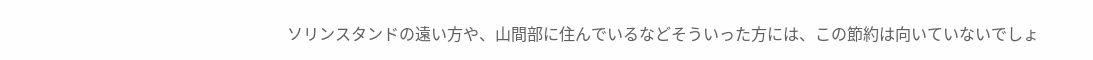ソリンスタンドの遠い方や、山間部に住んでいるなどそういった方には、この節約は向いていないでしょ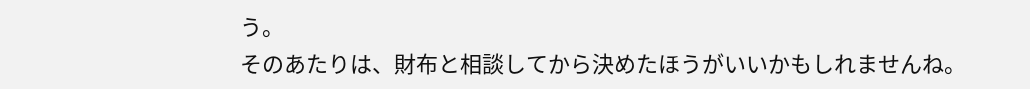う。
そのあたりは、財布と相談してから決めたほうがいいかもしれませんね。